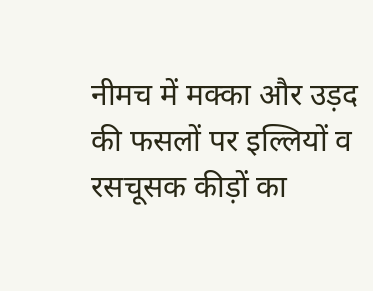नीमच में मक्का और उड़द की फसलों पर इल्लियों व रसचूसक कीड़ों का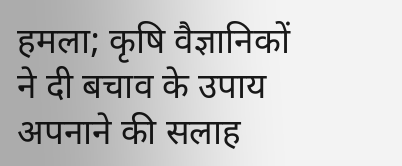हमला; कृषि वैज्ञानिकों ने दी बचाव के उपाय अपनाने की सलाह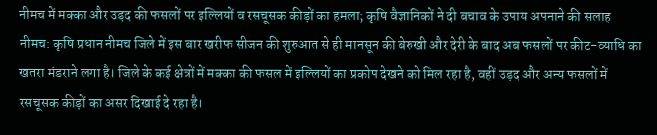नीमच में मक्का और उड़द की फसलों पर इल्लियों व रसचूसक कीड़ों का हमला; कृषि वैज्ञानिकों ने दी बचाव के उपाय अपनाने की सलाह
नीमच: कृषि प्रधान नीमच जिले में इस बार खरीफ सीजन की शुरुआत से ही मानसून की बेरुखी और देरी के बाद अब फसलों पर कीट-व्याधि का खतरा मंडराने लगा है। जिले के कई क्षेत्रों में मक्का की फसल में इल्लियों का प्रकोप देखने को मिल रहा है, वहीं उड़द और अन्य फसलों में रसचूसक कीड़ों का असर दिखाई दे रहा है।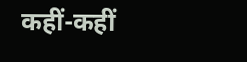कहीं-कहीं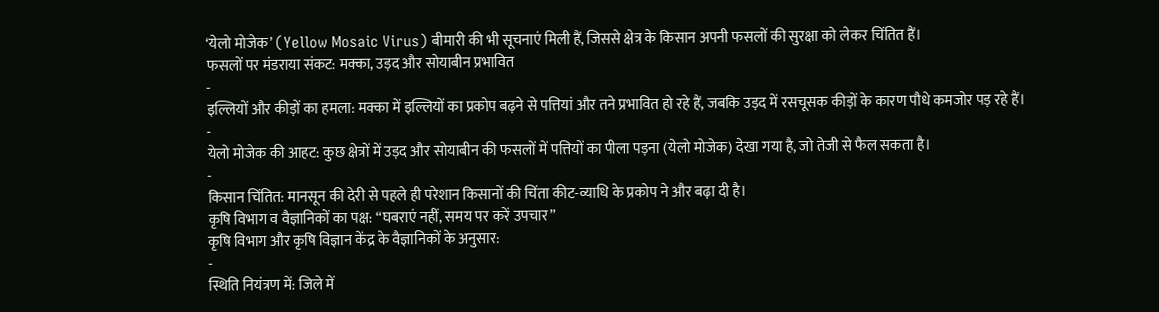‘येलो मोजेक’ (Yellow Mosaic Virus) बीमारी की भी सूचनाएं मिली हैं, जिससे क्षेत्र के किसान अपनी फसलों की सुरक्षा को लेकर चिंतित हैं।
फसलों पर मंडराया संकट: मक्का, उड़द और सोयाबीन प्रभावित
-
इल्लियों और कीड़ों का हमला: मक्का में इल्लियों का प्रकोप बढ़ने से पत्तियां और तने प्रभावित हो रहे हैं, जबकि उड़द में रसचूसक कीड़ों के कारण पौधे कमजोर पड़ रहे हैं।
-
येलो मोजेक की आहट: कुछ क्षेत्रों में उड़द और सोयाबीन की फसलों में पत्तियों का पीला पड़ना (येलो मोजेक) देखा गया है, जो तेजी से फैल सकता है।
-
किसान चिंतित: मानसून की देरी से पहले ही परेशान किसानों की चिंता कीट-व्याधि के प्रकोप ने और बढ़ा दी है।
कृषि विभाग व वैज्ञानिकों का पक्ष: “घबराएं नहीं, समय पर करें उपचार”
कृषि विभाग और कृषि विज्ञान केंद्र के वैज्ञानिकों के अनुसार:
-
स्थिति नियंत्रण में: जिले में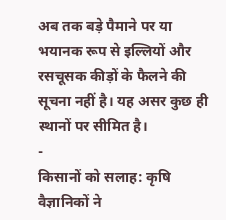अब तक बड़े पैमाने पर या भयानक रूप से इल्लियों और रसचूसक कीड़ों के फैलने की सूचना नहीं है। यह असर कुछ ही स्थानों पर सीमित है।
-
किसानों को सलाह: कृषि वैज्ञानिकों ने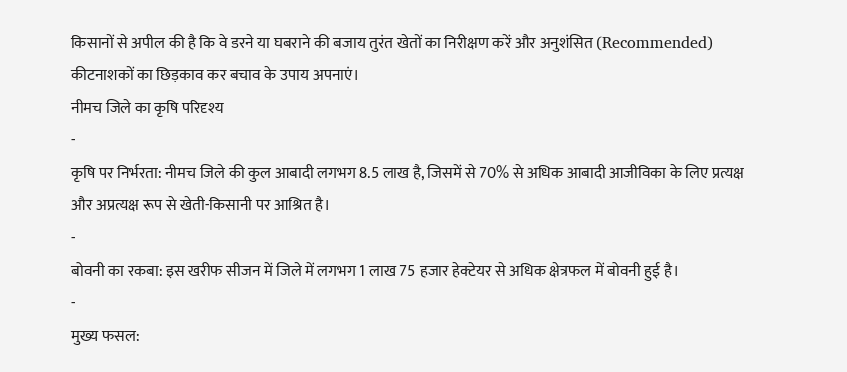किसानों से अपील की है कि वे डरने या घबराने की बजाय तुरंत खेतों का निरीक्षण करें और अनुशंसित (Recommended) कीटनाशकों का छिड़काव कर बचाव के उपाय अपनाएं।
नीमच जिले का कृषि परिदृश्य
-
कृषि पर निर्भरता: नीमच जिले की कुल आबादी लगभग 8.5 लाख है, जिसमें से 70% से अधिक आबादी आजीविका के लिए प्रत्यक्ष और अप्रत्यक्ष रूप से खेती-किसानी पर आश्रित है।
-
बोवनी का रकबा: इस खरीफ सीजन में जिले में लगभग 1 लाख 75 हजार हेक्टेयर से अधिक क्षेत्रफल में बोवनी हुई है।
-
मुख्य फसल: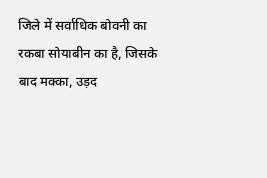जिले में सर्वाधिक बोवनी का रकबा सोयाबीन का है, जिसके बाद मक्का, उड़द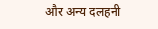और अन्य दलहनी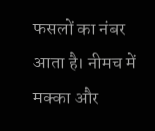फसलों का नंबर आता है। नीमच में मक्का और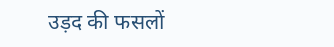उड़द की फसलों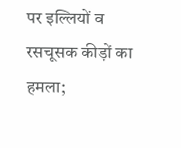पर इल्लियों व रसचूसक कीड़ों का हमला;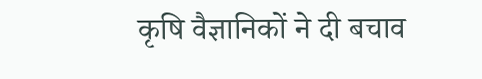कृषि वैज्ञानिकों ने दी बचाव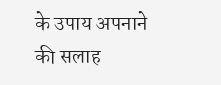के उपाय अपनाने की सलाह